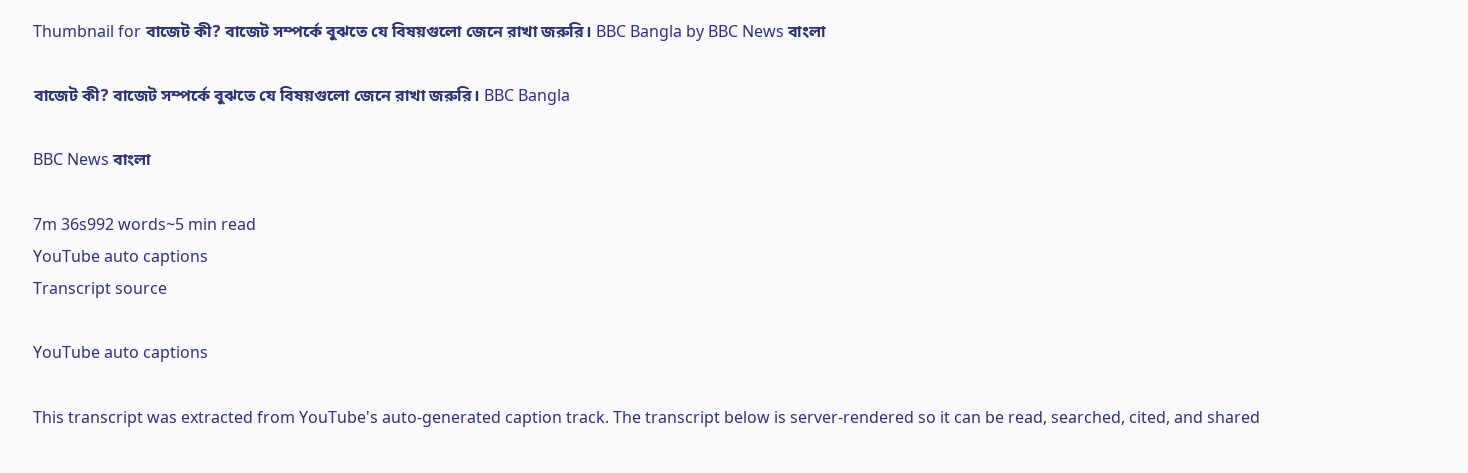Thumbnail for বাজেট কী? বাজেট সম্পর্কে বুঝতে যে বিষয়গুলো জেনে রাখা জরুরি। BBC Bangla by BBC News বাংলা

বাজেট কী? বাজেট সম্পর্কে বুঝতে যে বিষয়গুলো জেনে রাখা জরুরি। BBC Bangla

BBC News বাংলা

7m 36s992 words~5 min read
YouTube auto captions
Transcript source

YouTube auto captions

This transcript was extracted from YouTube's auto-generated caption track. The transcript below is server-rendered so it can be read, searched, cited, and shared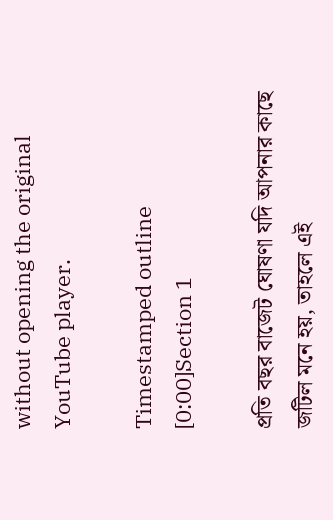without opening the original YouTube player.

Timestamped outline
[0:00]Section 1

প্রতি বছর বাজেট ঘোষণা যদি আপনার কাছে জটিল মনে হয়, তাহলে এই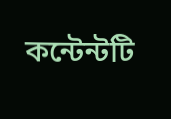কন্টেন্টটি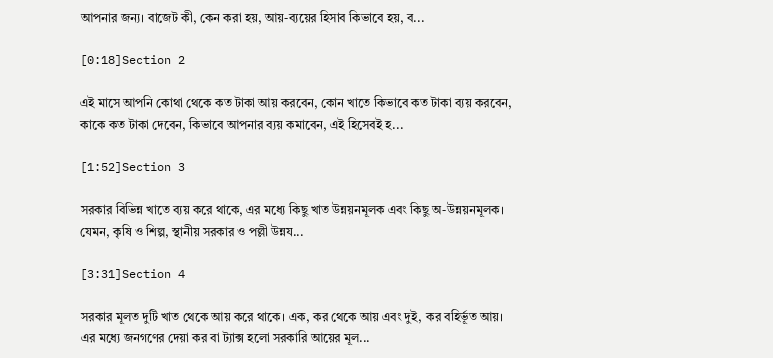আপনার জন্য। বাজেট কী, কেন করা হয়, আয়-ব্যয়ের হিসাব কিভাবে হয়, ব...

[0:18]Section 2

এই মাসে আপনি কোথা থেকে কত টাকা আয় করবেন, কোন খাতে কিভাবে কত টাকা ব্যয় করবেন, কাকে কত টাকা দেবেন, কিভাবে আপনার ব্যয় কমাবেন, এই হিসেবই হ...

[1:52]Section 3

সরকার বিভিন্ন খাতে ব্যয় করে থাকে, এর মধ্যে কিছু খাত উন্নয়নমূলক এবং কিছু অ-উন্নয়নমূলক। যেমন, কৃষি ও শিল্প, স্থানীয় সরকার ও পল্লী উন্নয...

[3:31]Section 4

সরকার মূলত দুটি খাত থেকে আয় করে থাকে। এক, কর থেকে আয় এবং দুই, কর বহির্ভূত আয়। এর মধ্যে জনগণের দেয়া কর বা ট্যাক্স হলো সরকারি আয়ের মূল...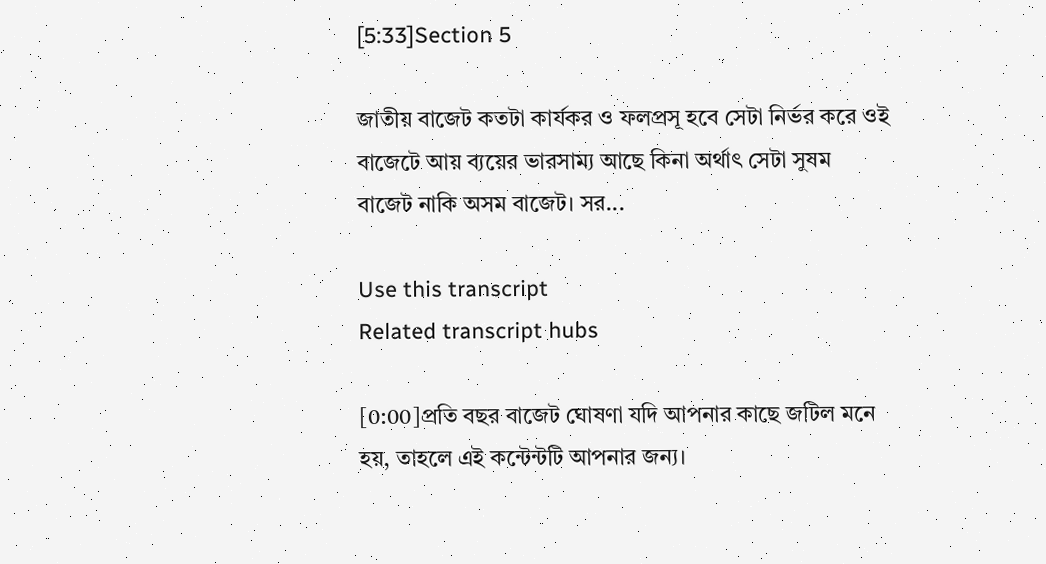[5:33]Section 5

জাতীয় বাজেট কতটা কার্যকর ও ফলপ্রসূ হবে সেটা নির্ভর করে ওই বাজেটে আয় ব্যয়ের ভারসাম্য আছে কিনা অর্থাৎ সেটা সুষম বাজেট নাকি অসম বাজেট। সর...

Use this transcript
Related transcript hubs

[0:00]প্রতি বছর বাজেট ঘোষণা যদি আপনার কাছে জটিল মনে হয়, তাহলে এই কন্টেন্টটি আপনার জন্য।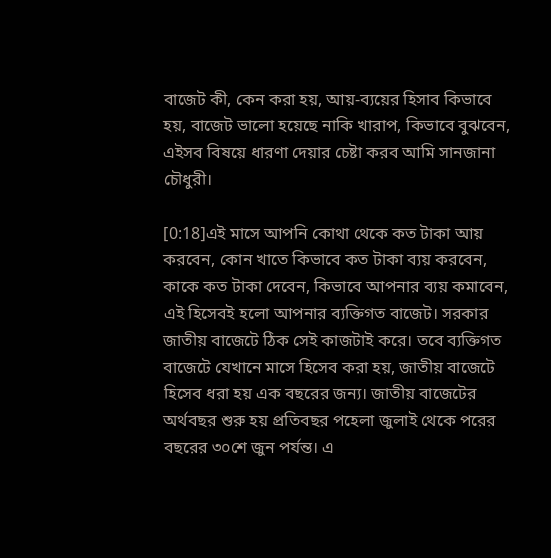বাজেট কী, কেন করা হয়, আয়-ব্যয়ের হিসাব কিভাবে হয়, বাজেট ভালো হয়েছে নাকি খারাপ, কিভাবে বুঝবেন, এইসব বিষয়ে ধারণা দেয়ার চেষ্টা করব আমি সানজানা চৌধুরী।

[0:18]এই মাসে আপনি কোথা থেকে কত টাকা আয় করবেন, কোন খাতে কিভাবে কত টাকা ব্যয় করবেন, কাকে কত টাকা দেবেন, কিভাবে আপনার ব্যয় কমাবেন, এই হিসেবই হলো আপনার ব্যক্তিগত বাজেট। সরকার জাতীয় বাজেটে ঠিক সেই কাজটাই করে। তবে ব্যক্তিগত বাজেটে যেখানে মাসে হিসেব করা হয়, জাতীয় বাজেটে হিসেব ধরা হয় এক বছরের জন্য। জাতীয় বাজেটের অর্থবছর শুরু হয় প্রতিবছর পহেলা জুলাই থেকে পরের বছরের ৩০শে জুন পর্যন্ত। এ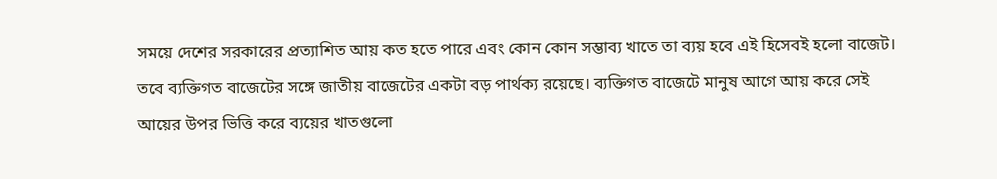সময়ে দেশের সরকারের প্রত্যাশিত আয় কত হতে পারে এবং কোন কোন সম্ভাব্য খাতে তা ব্যয় হবে এই হিসেবই হলো বাজেট। তবে ব্যক্তিগত বাজেটের সঙ্গে জাতীয় বাজেটের একটা বড় পার্থক্য রয়েছে। ব্যক্তিগত বাজেটে মানুষ আগে আয় করে সেই আয়ের উপর ভিত্তি করে ব্যয়ের খাতগুলো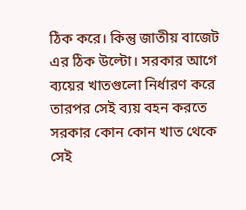ঠিক করে। কিন্তু জাতীয় বাজেট এর ঠিক উল্টো। সরকার আগে ব্যয়ের খাতগুলো নির্ধারণ করে তারপর সেই ব্যয় বহন করতে সরকার কোন কোন খাত থেকে সেই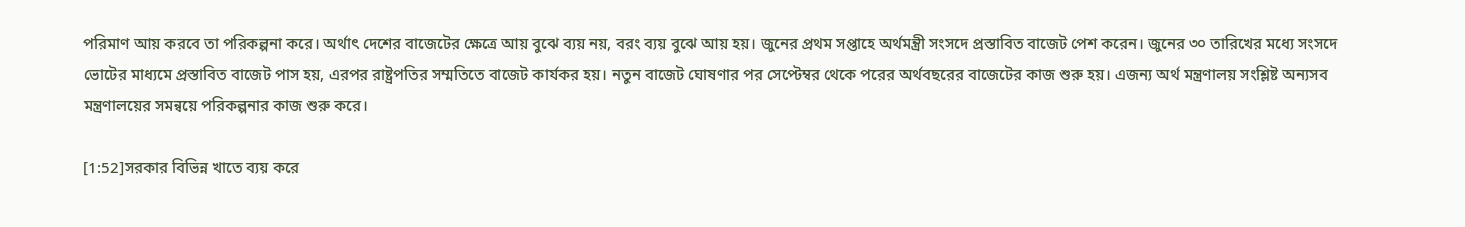পরিমাণ আয় করবে তা পরিকল্পনা করে। অর্থাৎ দেশের বাজেটের ক্ষেত্রে আয় বুঝে ব্যয় নয়, বরং ব্যয় বুঝে আয় হয়। জুনের প্রথম সপ্তাহে অর্থমন্ত্রী সংসদে প্রস্তাবিত বাজেট পেশ করেন। জুনের ৩০ তারিখের মধ্যে সংসদে ভোটের মাধ্যমে প্রস্তাবিত বাজেট পাস হয়, এরপর রাষ্ট্রপতির সম্মতিতে বাজেট কার্যকর হয়। নতুন বাজেট ঘোষণার পর সেপ্টেম্বর থেকে পরের অর্থবছরের বাজেটের কাজ শুরু হয়। এজন্য অর্থ মন্ত্রণালয় সংশ্লিষ্ট অন্যসব মন্ত্রণালয়ের সমন্বয়ে পরিকল্পনার কাজ শুরু করে।

[1:52]সরকার বিভিন্ন খাতে ব্যয় করে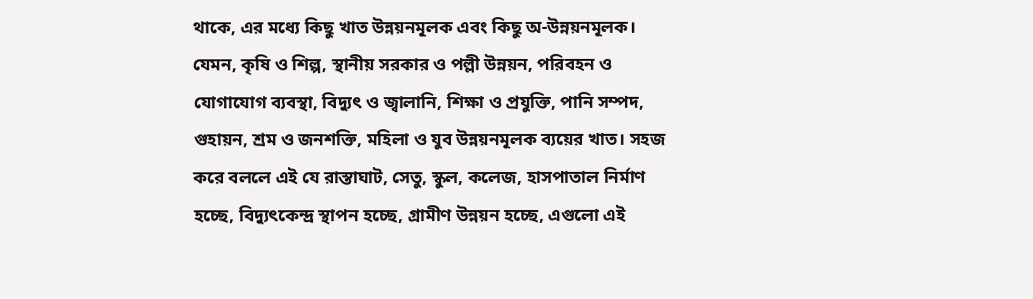থাকে, এর মধ্যে কিছু খাত উন্নয়নমূলক এবং কিছু অ-উন্নয়নমূলক। যেমন, কৃষি ও শিল্প, স্থানীয় সরকার ও পল্লী উন্নয়ন, পরিবহন ও যোগাযোগ ব্যবস্থা, বিদ্যুৎ ও জ্বালানি, শিক্ষা ও প্রযুক্তি, পানি সম্পদ, গুহায়ন, শ্রম ও জনশক্তি, মহিলা ও যুব উন্নয়নমূলক ব্যয়ের খাত। সহজ করে বললে এই যে রাস্তাঘাট, সেতু, স্কুল, কলেজ, হাসপাতাল নির্মাণ হচ্ছে, বিদ্যুৎকেন্দ্র স্থাপন হচ্ছে, গ্রামীণ উন্নয়ন হচ্ছে, এগুলো এই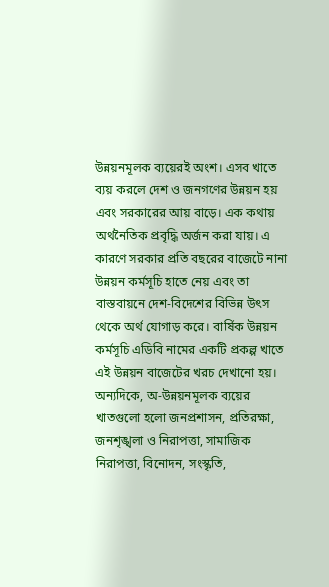উন্নয়নমূলক ব্যয়েরই অংশ। এসব খাতে ব্যয় করলে দেশ ও জনগণের উন্নয়ন হয় এবং সরকারের আয় বাড়ে। এক কথায় অর্থনৈতিক প্রবৃদ্ধি অর্জন করা যায়। এ কারণে সরকার প্রতি বছরের বাজেটে নানা উন্নয়ন কর্মসূচি হাতে নেয় এবং তা বাস্তবায়নে দেশ-বিদেশের বিভিন্ন উৎস থেকে অর্থ যোগাড় করে। বার্ষিক উন্নয়ন কর্মসূচি এডিবি নামের একটি প্রকল্প খাতে এই উন্নয়ন বাজেটের খরচ দেখানো হয়। অন্যদিকে, অ-উন্নয়নমূলক ব্যয়ের খাতগুলো হলো জনপ্রশাসন, প্রতিরক্ষা, জনশৃঙ্খলা ও নিরাপত্তা, সামাজিক নিরাপত্তা, বিনোদন, সংস্কৃতি,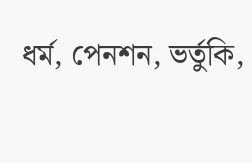ধর্ম, পেনশন, ভর্তুকি,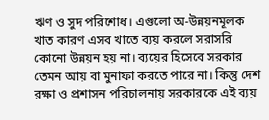ঋণ ও সুদ পরিশোধ। এগুলো অ-উন্নয়নমূলক খাত কারণ এসব খাতে ব্যয় করলে সরাসরি কোনো উন্নয়ন হয় না। ব্যয়ের হিসেবে সরকার তেমন আয় বা মুনাফা করতে পারে না। কিন্তু দেশ রক্ষা ও প্রশাসন পরিচালনায় সরকারকে এই ব্যয়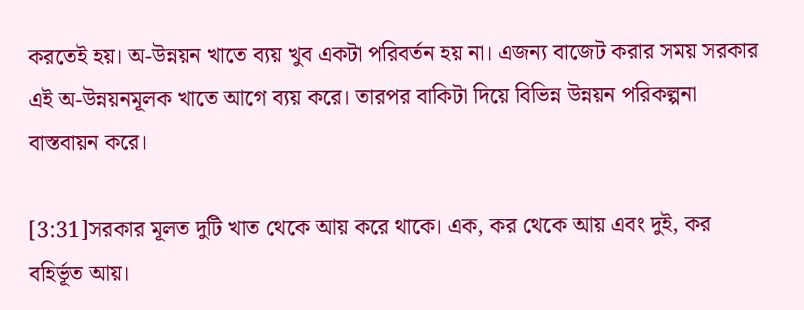করতেই হয়। অ-উন্নয়ন খাতে ব্যয় খুব একটা পরিবর্তন হয় না। এজন্য বাজেট করার সময় সরকার এই অ-উন্নয়নমূলক খাতে আগে ব্যয় করে। তারপর বাকিটা দিয়ে বিভিন্ন উন্নয়ন পরিকল্পনা বাস্তবায়ন করে।

[3:31]সরকার মূলত দুটি খাত থেকে আয় করে থাকে। এক, কর থেকে আয় এবং দুই, কর বহির্ভূত আয়।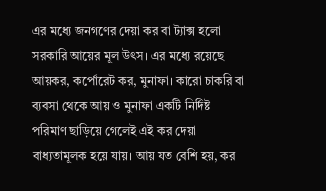এর মধ্যে জনগণের দেয়া কর বা ট্যাক্স হলো সরকারি আয়ের মূল উৎস। এর মধ্যে রয়েছে আয়কর, কর্পোরেট কর, মুনাফা। কারো চাকরি বা ব্যবসা থেকে আয় ও মুনাফা একটি নির্দিষ্ট পরিমাণ ছাড়িয়ে গেলেই এই কর দেয়া বাধ্যতামূলক হয়ে যায়। আয় যত বেশি হয়, কর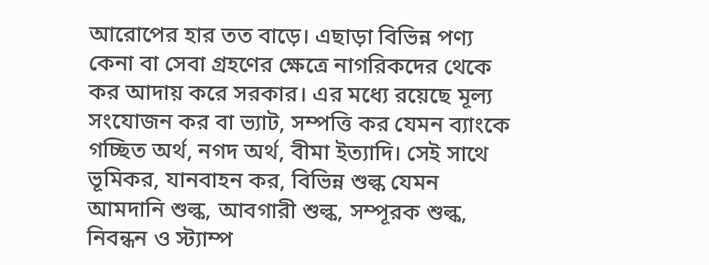আরোপের হার তত বাড়ে। এছাড়া বিভিন্ন পণ্য কেনা বা সেবা গ্রহণের ক্ষেত্রে নাগরিকদের থেকে কর আদায় করে সরকার। এর মধ্যে রয়েছে মূল্য সংযোজন কর বা ভ্যাট, সম্পত্তি কর যেমন ব্যাংকে গচ্ছিত অর্থ, নগদ অর্থ, বীমা ইত্যাদি। সেই সাথে ভূমিকর, যানবাহন কর, বিভিন্ন শুল্ক যেমন আমদানি শুল্ক, আবগারী শুল্ক, সম্পূরক শুল্ক, নিবন্ধন ও স্ট্যাম্প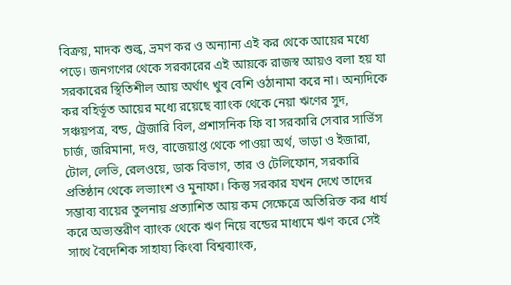বিক্রয়, মাদক শুল্ক, ভ্রমণ কর ও অন্যান্য এই কর থেকে আয়ের মধ্যে পড়ে। জনগণের থেকে সরকারের এই আয়কে রাজস্ব আয়ও বলা হয় যা সরকারের স্থিতিশীল আয় অর্থাৎ খুব বেশি ওঠানামা করে না। অন্যদিকে কর বহির্ভূত আয়ের মধ্যে রয়েছে ব্যাংক থেকে নেয়া ঋণের সুদ, সঞ্চয়পত্র, বন্ড, ট্রেজারি বিল, প্রশাসনিক ফি বা সরকারি সেবার সার্ভিস চার্জ, জরিমানা, দণ্ড, বাজেয়াপ্ত থেকে পাওয়া অর্থ, ভাড়া ও ইজারা, টোল, লেভি, রেলওয়ে, ডাক বিভাগ, তার ও টেলিফোন, সরকারি প্রতিষ্ঠান থেকে লভ্যাংশ ও মুনাফা। কিন্তু সরকার যখন দেখে তাদের সম্ভাব্য ব্যয়ের তুলনায় প্রত্যাশিত আয় কম সেক্ষেত্রে অতিরিক্ত কর ধার্য করে অভ্যন্তরীণ ব্যাংক থেকে ঋণ নিয়ে বন্ডের মাধ্যমে ঋণ করে সেই সাথে বৈদেশিক সাহায্য কিংবা বিশ্বব্যাংক,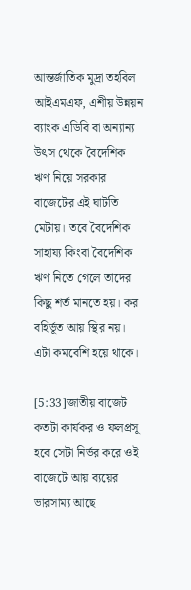আন্তর্জাতিক মুদ্রা তহবিল আইএমএফ, এশীয় উন্নয়ন ব্যাংক এডিবি বা অন্যান্য উৎস থেকে বৈদেশিক ঋণ নিয়ে সরকার বাজেটের এই ঘাটতি মেটায়। তবে বৈদেশিক সাহায্য কিংবা বৈদেশিক ঋণ নিতে গেলে তাদের কিছু শর্ত মানতে হয়। কর বহির্ভূত আয় স্থির নয়। এটা কমবেশি হয়ে থাকে।

[5:33]জাতীয় বাজেট কতটা কার্যকর ও ফলপ্রসূ হবে সেটা নির্ভর করে ওই বাজেটে আয় ব্যয়ের ভারসাম্য আছে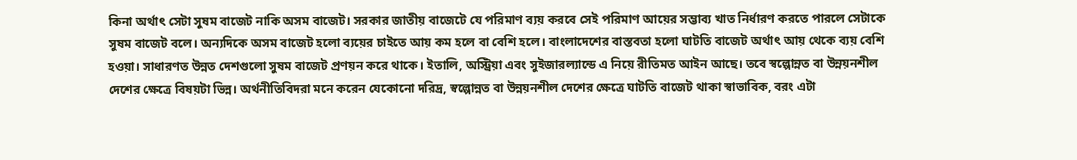কিনা অর্থাৎ সেটা সুষম বাজেট নাকি অসম বাজেট। সরকার জাতীয় বাজেটে যে পরিমাণ ব্যয় করবে সেই পরিমাণ আয়ের সম্ভাব্য খাত নির্ধারণ করতে পারলে সেটাকে সুষম বাজেট বলে। অন্যদিকে অসম বাজেট হলো ব্যয়ের চাইতে আয় কম হলে বা বেশি হলে। বাংলাদেশের বাস্তবতা হলো ঘাটতি বাজেট অর্থাৎ আয় থেকে ব্যয় বেশি হওয়া। সাধারণত উন্নত দেশগুলো সুষম বাজেট প্রণয়ন করে থাকে। ইতালি, অস্ট্রিয়া এবং সুইজারল্যান্ডে এ নিয়ে রীতিমত আইন আছে। তবে স্বল্পোন্নত বা উন্নয়নশীল দেশের ক্ষেত্রে বিষয়টা ভিন্ন। অর্থনীতিবিদরা মনে করেন যেকোনো দরিদ্র, স্বল্পোন্নত বা উন্নয়নশীল দেশের ক্ষেত্রে ঘাটতি বাজেট থাকা স্বাভাবিক, বরং এটা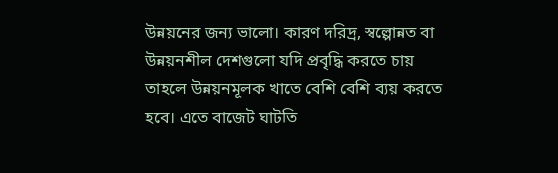উন্নয়নের জন্য ভালো। কারণ দরিদ্র, স্বল্পোন্নত বা উন্নয়নশীল দেশগুলো যদি প্রবৃদ্ধি করতে চায় তাহলে উন্নয়নমূলক খাতে বেশি বেশি ব্যয় করতে হবে। এতে বাজেট ঘাটতি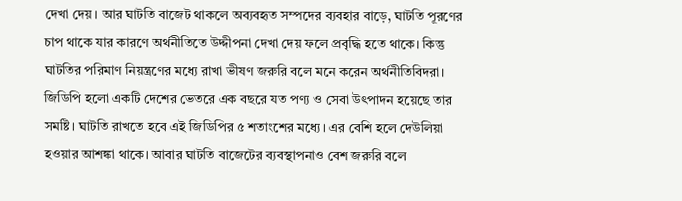দেখা দেয়। আর ঘাটতি বাজেট থাকলে অব্যবহৃত সম্পদের ব্যবহার বাড়ে, ঘাটতি পূরণের চাপ থাকে যার কারণে অর্থনীতিতে উদ্দীপনা দেখা দেয় ফলে প্রবৃদ্ধি হতে থাকে। কিন্তু ঘাটতির পরিমাণ নিয়ন্ত্রণের মধ্যে রাখা ভীষণ জরুরি বলে মনে করেন অর্থনীতিবিদরা। জিডিপি হলো একটি দেশের ভেতরে এক বছরে যত পণ্য ও সেবা উৎপাদন হয়েছে তার সমষ্টি। ঘাটতি রাখতে হবে এই জিডিপির ৫ শতাংশের মধ্যে। এর বেশি হলে দেউলিয়া হওয়ার আশঙ্কা থাকে। আবার ঘাটতি বাজেটের ব্যবস্থাপনাও বেশ জরুরি বলে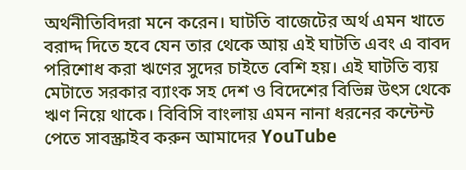অর্থনীতিবিদরা মনে করেন। ঘাটতি বাজেটের অর্থ এমন খাতে বরাদ্দ দিতে হবে যেন তার থেকে আয় এই ঘাটতি এবং এ বাবদ পরিশোধ করা ঋণের সুদের চাইতে বেশি হয়। এই ঘাটতি ব্যয় মেটাতে সরকার ব্যাংক সহ দেশ ও বিদেশের বিভিন্ন উৎস থেকে ঋণ নিয়ে থাকে। বিবিসি বাংলায় এমন নানা ধরনের কন্টেন্ট পেতে সাবস্ক্রাইব করুন আমাদের YouTube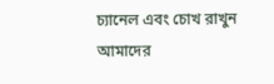চ্যানেল এবং চোখ রাখুন আমাদের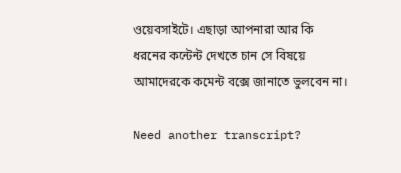ওয়েবসাইটে। এছাড়া আপনারা আর কি ধরনের কন্টেন্ট দেখতে চান সে বিষয়ে আমাদেরকে কমেন্ট বক্সে জানাতে ভুলবেন না।

Need another transcript?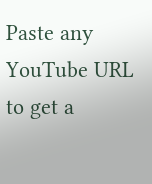Paste any YouTube URL to get a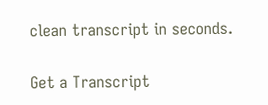clean transcript in seconds.

Get a Transcript